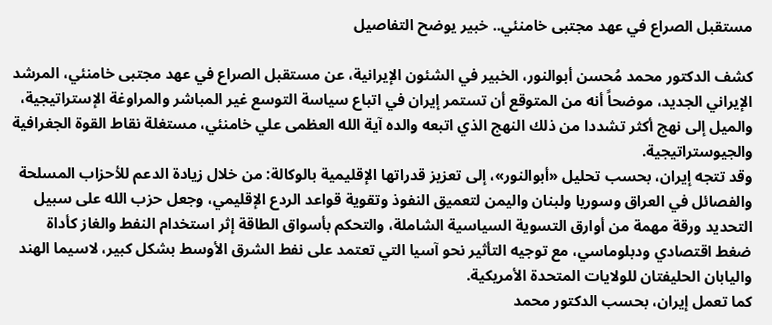مستقبل الصراع في عهد مجتبى خامنئي.. خبير يوضح التفاصيل

كشف الدكتور محمد مُحسن أبوالنور، الخبير في الشئون الإيرانية، عن مستقبل الصراع في عهد مجتبى خامنئي، المرشد الإيراني الجديد، موضحاً أنه من المتوقع أن تستمر إيران في اتباع سياسة التوسع غير المباشر والمراوغة الإستراتيجية، والميل إلى نهج أكثر تشددا من ذلك النهج الذي اتبعه والده آية الله العظمى علي خامنئي، مستغلة نقاط القوة الجغرافية والجيوستراتيجية.
وقد تتجه إيران، بحسب تحليل «أبوالنور»، إلى تعزيز قدراتها الإقليمية بالوكالة: من خلال زيادة الدعم للأحزاب المسلحة والفصائل في العراق وسوريا ولبنان واليمن لتعميق النفوذ وتقوية قواعد الردع الإقليمي، وجعل حزب الله على سبيل التحديد ورقة مهمة من أوارق التسوية السياسية الشاملة، والتحكم بأسواق الطاقة إثر استخدام النفط والغاز كأداة ضغط اقتصادي ودبلوماسي، مع توجيه التأثير نحو آسيا التي تعتمد على نفط الشرق الأوسط بشكل كبير، لاسيما الهند واليابان الحليفتان للولايات المتحدة الأمريكية.
كما تعمل إيران، بحسب الدكتور محمد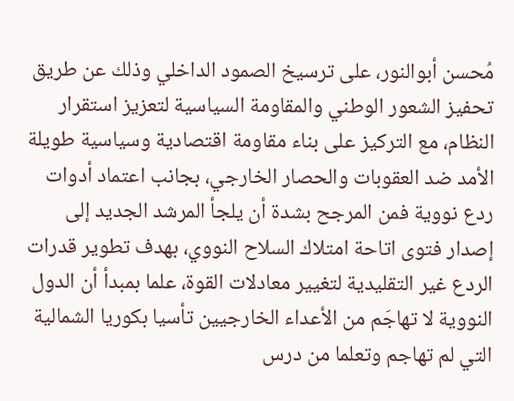مُحسن أبوالنور، على ترسيخ الصمود الداخلي وذلك عن طريق تحفيز الشعور الوطني والمقاومة السياسية لتعزيز استقرار النظام، مع التركيز على بناء مقاومة اقتصادية وسياسية طويلة الأمد ضد العقوبات والحصار الخارجي، بجانب اعتماد أدوات ردع نووية فمن المرجح بشدة أن يلجأ المرشد الجديد إلى إصدار فتوى اتاحة امتلاك السلاح النووي، بهدف تطوير قدرات الردع غير التقليدية لتغيير معادلات القوة، علما بمبدأ أن الدول النووية لا تهاجَم من الأعداء الخارجيين تأسيا بكوريا الشمالية التي لم تهاجم وتعلما من درس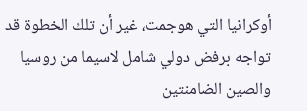أوكرانيا التي هوجمت، غير أن تلك الخطوة قد تواجه برفض دولي شامل لاسيما من روسيا والصين الضامنتين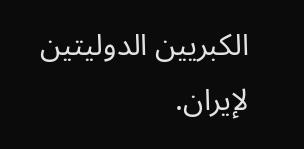الكبريين الدوليتين لإيران.